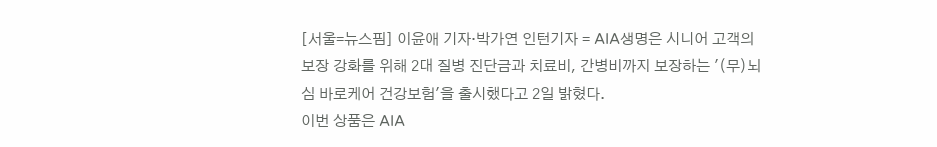[서울=뉴스핌] 이윤애 기자·박가연 인턴기자 = AIA생명은 시니어 고객의 보장 강화를 위해 2대 질병 진단금과 치료비, 간병비까지 보장하는 '(무)뇌심 바로케어 건강보험'을 출시했다고 2일 밝혔다.
이번 상품은 AIA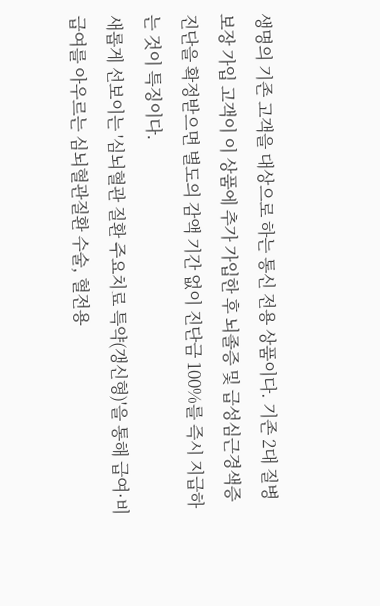생명의 기존 고객을 대상으로 하는 통신 전용 상품이다. 기존 2대 질병 보장 가입 고객이 이 상품에 추가 가입한 후 뇌졸증 및 급성심근경색증 진단을 확정받으면 별도의 감액 기간 없이 진단금 100%를 즉시 지급하는 것이 특징이다.
새롭게 선보이는 '심뇌혈관 질환 주요치료 특약(갱신형)'을 통해 급여·비급여를 아우르는 심뇌혈관질환 수술, 혈전용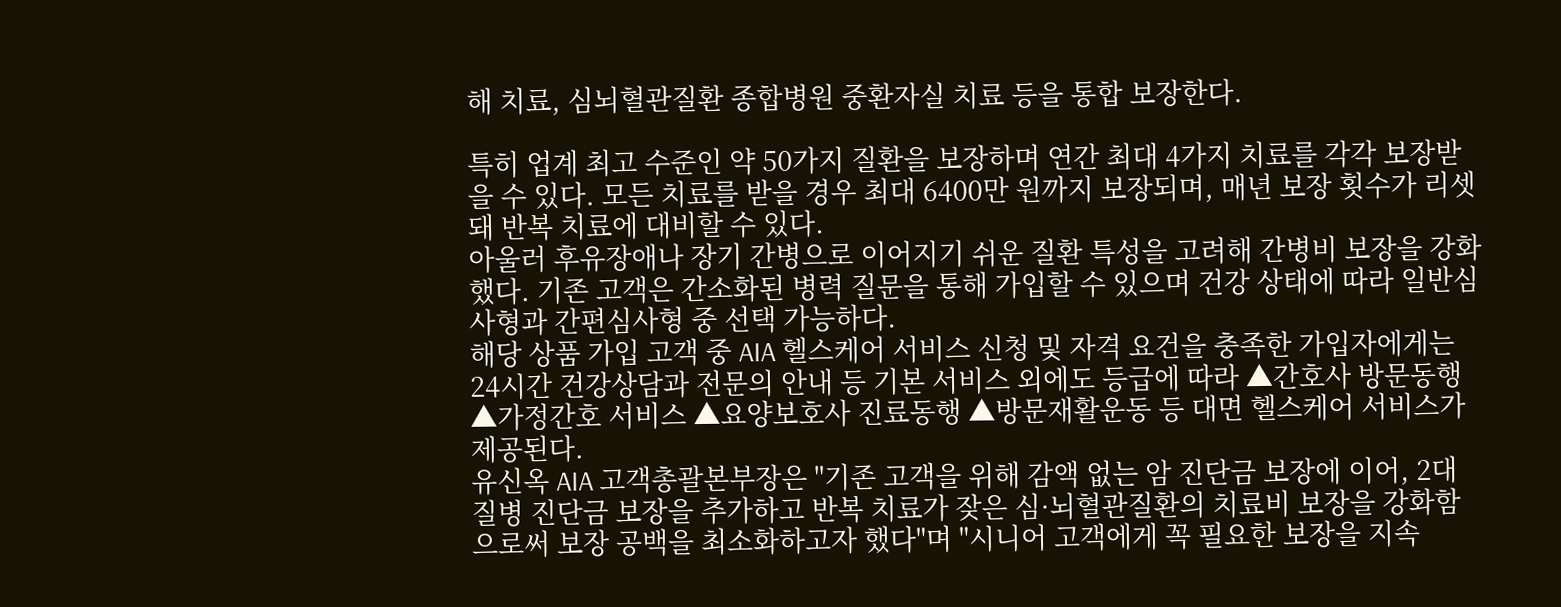해 치료, 심뇌혈관질환 종합병원 중환자실 치료 등을 통합 보장한다.

특히 업계 최고 수준인 약 50가지 질환을 보장하며 연간 최대 4가지 치료를 각각 보장받을 수 있다. 모든 치료를 받을 경우 최대 6400만 원까지 보장되며, 매년 보장 횟수가 리셋돼 반복 치료에 대비할 수 있다.
아울러 후유장애나 장기 간병으로 이어지기 쉬운 질환 특성을 고려해 간병비 보장을 강화했다. 기존 고객은 간소화된 병력 질문을 통해 가입할 수 있으며 건강 상태에 따라 일반심사형과 간편심사형 중 선택 가능하다.
해당 상품 가입 고객 중 AIA 헬스케어 서비스 신청 및 자격 요건을 충족한 가입자에게는 24시간 건강상담과 전문의 안내 등 기본 서비스 외에도 등급에 따라 ▲간호사 방문동행 ▲가정간호 서비스 ▲요양보호사 진료동행 ▲방문재활운동 등 대면 헬스케어 서비스가 제공된다.
유신옥 AIA 고객총괄본부장은 "기존 고객을 위해 감액 없는 암 진단금 보장에 이어, 2대 질병 진단금 보장을 추가하고 반복 치료가 잦은 심·뇌혈관질환의 치료비 보장을 강화함으로써 보장 공백을 최소화하고자 했다"며 "시니어 고객에게 꼭 필요한 보장을 지속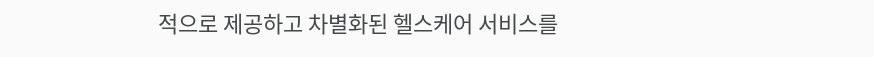적으로 제공하고 차별화된 헬스케어 서비스를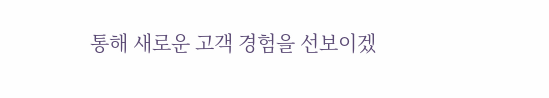통해 새로운 고객 경험을 선보이겠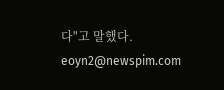다"고 말했다.
eoyn2@newspim.com